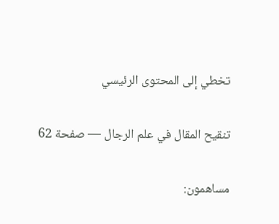تخطي إلى المحتوى الرئيسي

تنقيح المقال في علم الرجال — صفحة 62

مساهمون: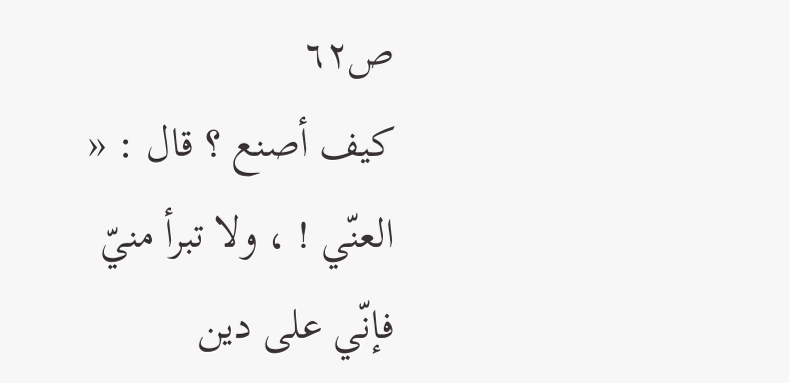ص٦٢
كيف أصنع ؟ قال : « العنّي ! ، ولا تبرأ منيّ فإنّي على دين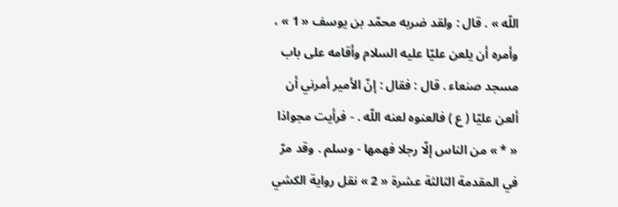اللّه » . قال : ولقد ضربه محمّد بن يوسف « 1 » ، وأمره أن يلعن عليّا عليه السلام وأقامه على باب مسجد صنعاء . قال : فقال : إنّ الأمير أمرني أن ألعن عليّا ( ع ) فالعنوه لعنه اللّه . - فرأيت مجواذا « * » من الناس إلّا رجلا فهمها - وسلم . وقد مرّ في المقدمة الثالثة عشرة « 2 » نقل رواية الكشي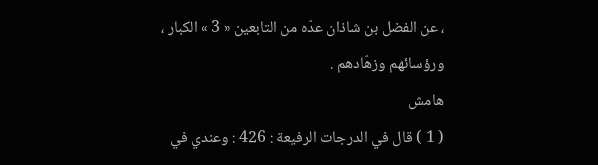، عن الفضل بن شاذان عدّه من التابعين « 3 » الكبار ، ورؤسائهم وزهّادهم .
هامش
( 1 ) قال في الدرجات الرفيعة : 426 : وعندي في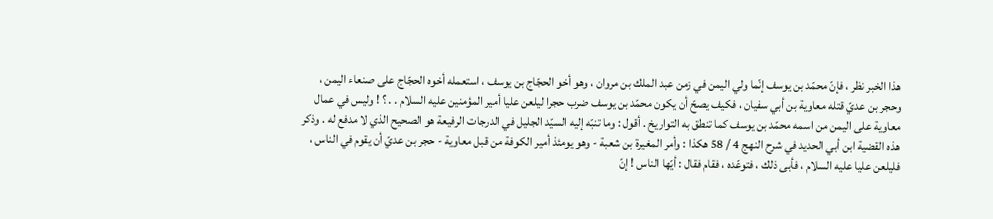هذا الخبر نظر ، فإنّ محمّد بن يوسف إنّما ولي اليمن في زمن عبد الملك بن مروان ، وهو أخو الحجّاج بن يوسف ، استعمله أخوه الحجّاج على صنعاء اليمن ، وحجر بن عديّ قتله معاوية بن أبي سفيان ، فكيف يصحّ أن يكون محمّد بن يوسف ضرب حجرا ليلعن عليا أمير المؤمنين عليه السلام . . ؟ ! وليس في عمال معاوية على اليمن من اسمه محمّد بن يوسف كما تنطق به التواريخ . أقول : وما تنبّه إليه السيّد الجليل في الدرجات الرفيعة هو الصحيح الذي لا مدفع له . وذكر هذه القضية ابن أبي الحديد في شرح النهج 4 / 58 هكذا : وأمر المغيرة بن شعبة - وهو يومئذ أمير الكوفة من قبل معاوية - حجر بن عديّ أن يقوم في الناس ، فليلعن عليا عليه السلام ، فأبى ذلك ، فتوعّده ، فقام فقال : أيّها الناس ! إنّ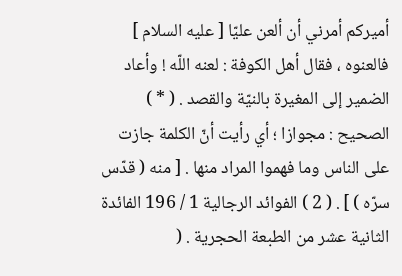أميركم أمرني أن ألعن عليّا [ عليه السلام ] فالعنوه ، فقال أهل الكوفة : لعنه اللّه ! وأعاد الضمير إلى المغيرة بالنيّة والقصد . ( * ) الصحيح : مجوازا ؛ أي رأيت أنّ الكلمة جازت على الناس وما فهموا المراد منها . [ منه ( قدّس سرّه ) ] . ( 2 ) الفوائد الرجالية 1 / 196 الفائدة الثانية عشر من الطبعة الحجرية . (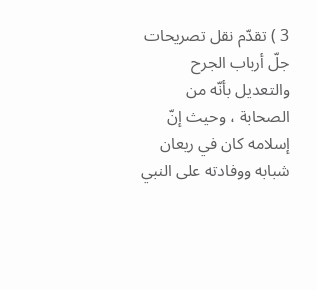3 ) تقدّم نقل تصريحات جلّ أرباب الجرح والتعديل بأنّه من الصحابة ، وحيث إنّ إسلامه كان في ريعان شبابه ووفادته على النبي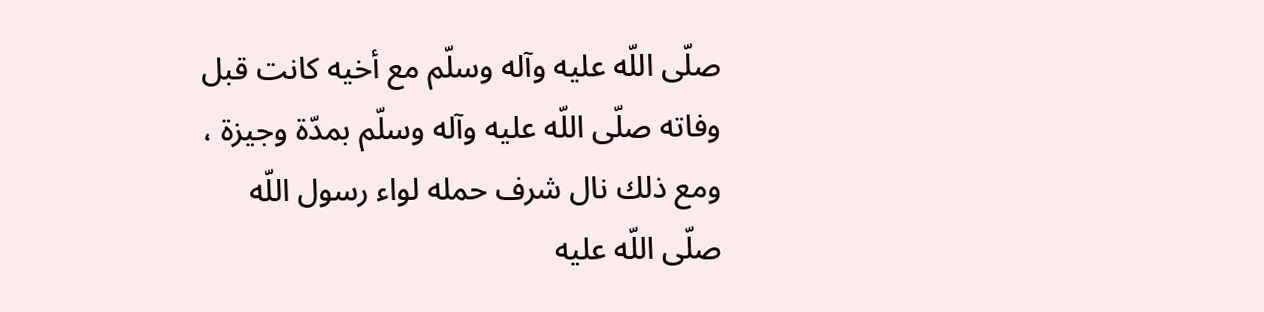صلّى اللّه عليه وآله وسلّم مع أخيه كانت قبل وفاته صلّى اللّه عليه وآله وسلّم بمدّة وجيزة ، ومع ذلك نال شرف حمله لواء رسول اللّه صلّى اللّه عليه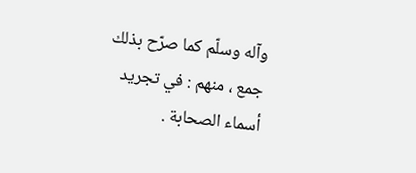وآله وسلّم كما صرّح بذلك جمع ، منهم : في تجريد أسماء الصحابة .